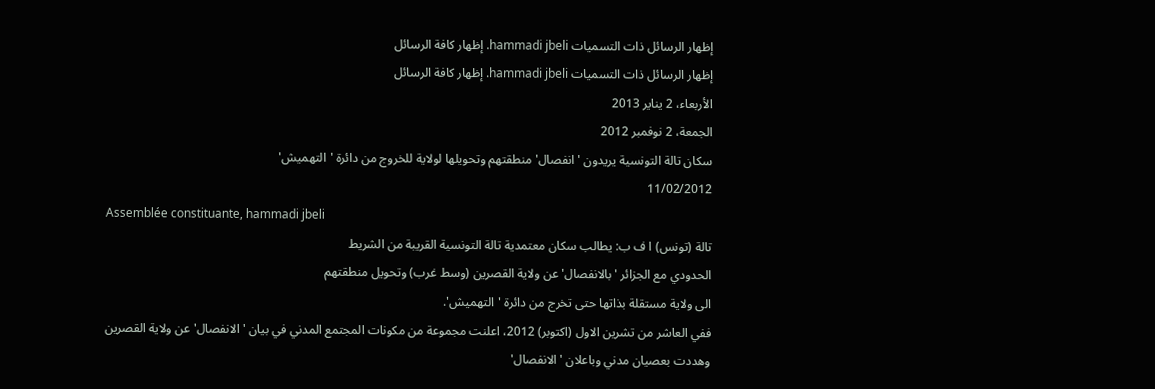إظهار الرسائل ذات التسميات hammadi jbeli. إظهار كافة الرسائل
إظهار الرسائل ذات التسميات hammadi jbeli. إظهار كافة الرسائل
الأربعاء، 2 يناير 2013
الجمعة، 2 نوفمبر 2012
سكان تالة التونسية يريدون 'انفصال' منطقتهم وتحويلها لولاية للخروج من دائرة 'التهميش'
11/02/2012
Assemblée constituante, hammadi jbeli
تالة (تونس) ا ف ب: يطالب سكان معتمدية تالة التونسية القريبة من الشريط
الحدودي مع الجزائر 'بالانفصال' عن ولاية القصرين (وسط غرب) وتحويل منطقتهم
الى ولاية مستقلة بذاتها حتى تخرج من دائرة 'التهميش'.
ففي العاشر من تشرين الاول (اكتوبر) 2012، اعلنت مجموعة من مكونات المجتمع المدني في بيان 'الانفصال' عن ولاية القصرين وهددت بعصيان مدني وباعلان 'الانفصال'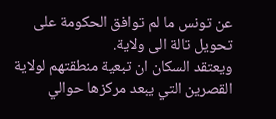عن تونس ما لم توافق الحكومة على تحويل تالة الى ولاية.
ويعتقد السكان ان تبعية منطقتهم لولاية القصرين التي يبعد مركزها حوالي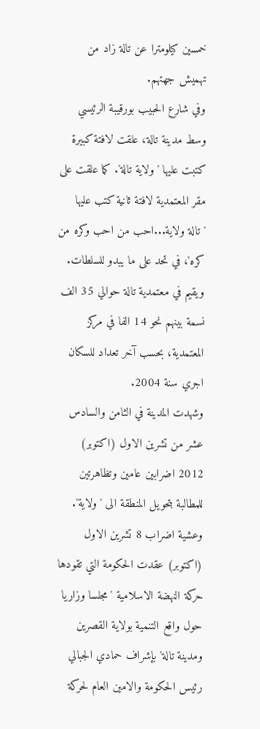خمسين كيلومترا عن تالة زاد من تهميش جهتهم.
وفي شارع الحبيب بورقيبة الرئيسي وسط مدينة تالة، علقت لافتة كبيرة كتبت عليها 'ولاية تالة'. كما علقت على مقر المعتمدية لافتة ثانية كتب عليها 'تالة ولاية...احب من احب وكره من كره'، في تحد على ما يبدو للسلطات.
ويقيم في معتمدية تالة حوالي 35 الف نسمة بينهم نحو 14 الفا في مركز المعتمدية، بحسب آخر تعداد للسكان اجري سنة 2004.
وشهدت المدينة في الثامن والسادس عشر من تشرين الاول (اكتوبر) 2012 اضرابين عامين وتظاهرتين للمطالبة بتحويل المنطقة الى 'ولاية'.
وعشية اضراب 8 تشرين الاول (اكتوبر) عقدت الحكومة التي تقودها حركة النهضة الاسلامية 'مجلسا وزاريا حول واقع التنمية بولاية القصرين ومدينة تالة' بإشراف حمادي الجبالي رئيس الحكومة والامين العام لحركة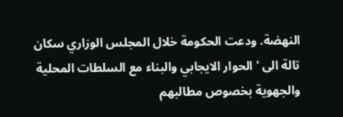النهضة. ودعت الحكومة خلال المجلس الوزاري سكان تالة الى 'الحوار الايجابي والبناء مع السلطات المحلية والجهوية بخصوص مطالبهم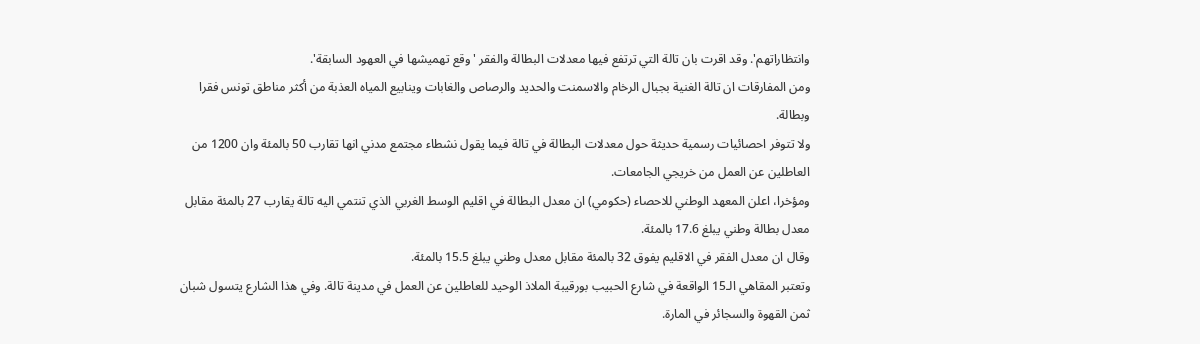وانتظاراتهم'. وقد اقرت بان تالة التي ترتفع فيها معدلات البطالة والفقر 'وقع تهميشها في العهود السابقة'.
ومن المفارقات ان تالة الغنية بجبال الرخام والاسمنت والحديد والرصاص والغابات وينابيع المياه العذبة من أكثر مناطق تونس فقرا وبطالة.
ولا تتوفر احصائيات رسمية حديثة حول معدلات البطالة في تالة فيما يقول نشطاء مجتمع مدني انها تقارب 50 بالمئة وان 1200 من العاطلين عن العمل من خريجي الجامعات.
ومؤخرا، اعلن المعهد الوطني للاحصاء (حكومي) ان معدل البطالة في اقليم الوسط الغربي الذي تنتمي اليه تالة يقارب 27 بالمئة مقابل معدل بطالة وطني يبلغ 17.6 بالمئة.
وقال ان معدل الفقر في الاقليم يفوق 32 بالمئة مقابل معدل وطني يبلغ 15.5 بالمئة.
وتعتبر المقاهي الـ15 الواقعة في شارع الحبيب بورقيبة الملاذ الوحيد للعاطلين عن العمل في مدينة تالة. وفي هذا الشارع يتسول شبان ثمن القهوة والسجائر في المارة.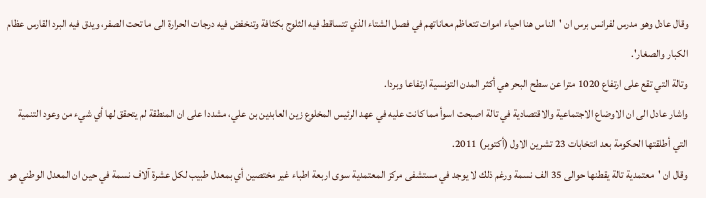وقال عادل وهو مدرس لفرانس برس ان 'الناس هنا احياء اموات تتعاظم معاناتهم في فصل الشتاء الذي تتساقط فيه الثلوج بكثافة وتنخفض فيه درجات الحرارة الى ما تحت الصفر، ويدق فيه البرد القارس عظام الكبار والصغار'.
وتالة التي تقع على ارتفاع 1020 مترا عن سطح البحر هي أكثر المدن التونسية ارتفاعا وبردا.
واشار عادل الى ان الاوضاع الاجتماعية والاقتصادية في تالة اصبحت اسوأ مما كانت عليه في عهد الرئيس المخلوع زين العابدين بن علي، مشددا على ان المنطقة لم يتحقق لها أي شيء من وعود التنمية التي أطلقتها الحكومة بعد انتخابات 23 تشرين الاول (أكتوبر) 2011.
وقال ان 'معتمدية تالة يقطنها حوالى 35 الف نسمة ورغم ذلك لا يوجد في مستشفى مركز المعتمدية سوى اربعة اطباء غير مختصين أي بمعدل طبيب لكل عشرة آلاف نسمة في حين ان المعدل الوطني هو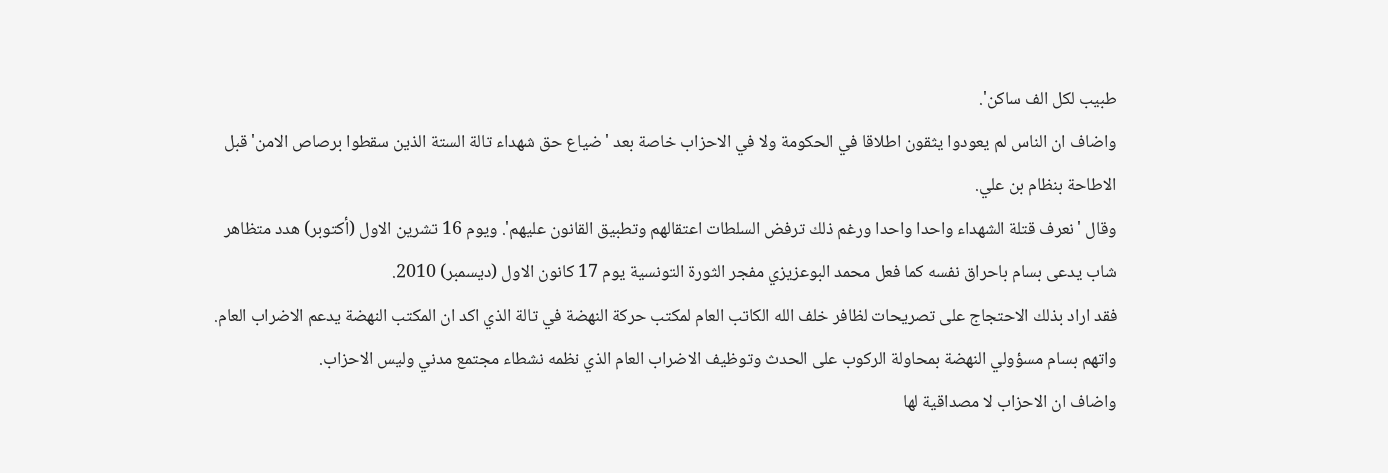طبيب لكل الف ساكن'.
واضاف ان الناس لم يعودوا يثقون اطلاقا في الحكومة ولا في الاحزاب خاصة بعد 'ضياع حق شهداء تالة الستة الذين سقطوا برصاص الامن' قبل الاطاحة بنظام بن علي.
وقال 'نعرف قتلة الشهداء واحدا واحدا ورغم ذلك ترفض السلطات اعتقالهم وتطبيق القانون عليهم'. ويوم 16 تشرين الاول (أكتوبر) هدد متظاهر شاب يدعى بسام باحراق نفسه كما فعل محمد البوعزيزي مفجر الثورة التونسية يوم 17 كانون الاول (ديسمبر) 2010.
فقد اراد بذلك الاحتجاج على تصريحات لظافر خلف الله الكاتب العام لمكتب حركة النهضة في تالة الذي اكد ان المكتب النهضة يدعم الاضراب العام. واتهم بسام مسؤولي النهضة بمحاولة الركوب على الحدث وتوظيف الاضراب العام الذي نظمه نشطاء مجتمع مدني وليس الاحزاب.
واضاف ان الاحزاب لا مصداقية لها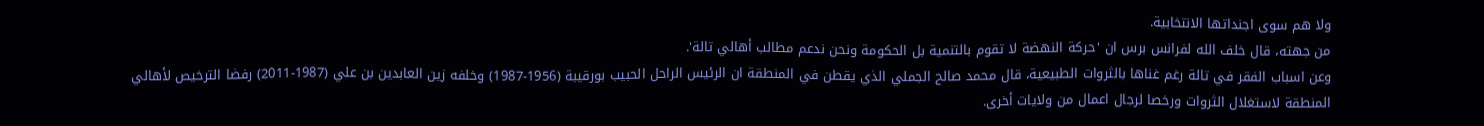ولا هم سوى اجنداتها الانتخابية.
من جهته، قال خلف الله لفرانس برس ان 'حركة النهضة لا تقوم بالتنمية بل الحكومة ونحن ندعم مطالب أهالي تالة'.
وعن اسباب الفقر في تالة رغم غناها بالثروات الطبيعية، قال محمد صالح الجملي الذي يقطن في المنطقة ان الرئيس الراحل الحبيب بورقيبة (1956-1987) وخلفه زين العابدين بن علي (1987-2011) رفضا الترخيص لأهالي المنطقة لاستغلال الثروات ورخصا لرجال اعمال من ولايات أخرى.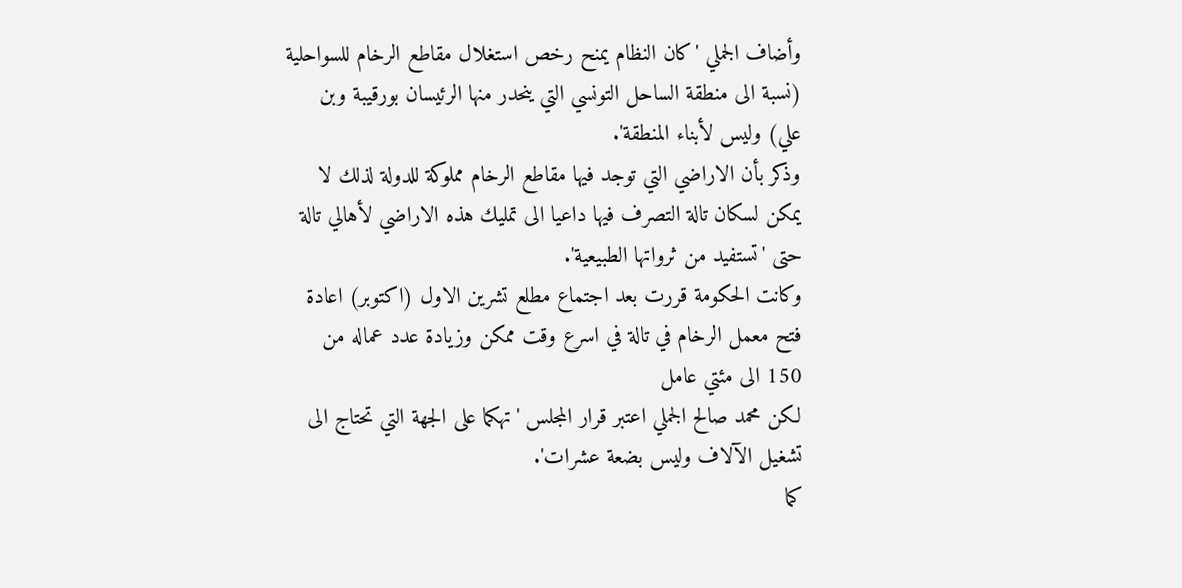وأضاف الجملي 'كان النظام يمنح رخص استغلال مقاطع الرخام للسواحلية (نسبة الى منطقة الساحل التونسي التي ينحدر منها الرئيسان بورقيبة وبن علي) وليس لأبناء المنطقة'.
وذكر بأن الاراضي التي توجد فيها مقاطع الرخام مملوكة للدولة لذلك لا يمكن لسكان تالة التصرف فيها داعيا الى تمليك هذه الاراضي لأهالي تالة حتى 'تستفيد من ثرواتها الطبيعية'.
وكانت الحكومة قررت بعد اجتماع مطلع تشرين الاول (اكتوبر) اعادة فتح معمل الرخام في تالة في اسرع وقت ممكن وزيادة عدد عماله من 150 الى مئتي عامل
لكن محمد صالح الجملي اعتبر قرار المجلس 'تهكما على الجهة التي تحتاج الى تشغيل الآلاف وليس بضعة عشرات'.
كما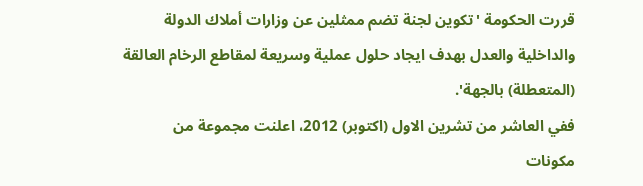قررت الحكومة 'تكوين لجنة تضم ممثلين عن وزارات أملاك الدولة والداخلية والعدل بهدف ايجاد حلول عملية وسريعة لمقاطع الرخام العالقة (المتعطلة) بالجهة'.
ففي العاشر من تشرين الاول (اكتوبر) 2012، اعلنت مجموعة من مكونات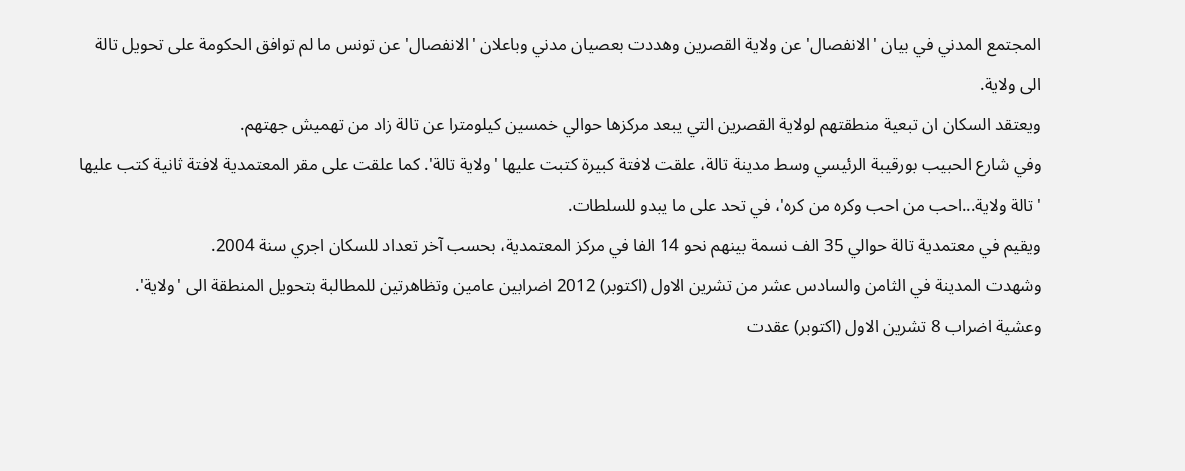المجتمع المدني في بيان 'الانفصال' عن ولاية القصرين وهددت بعصيان مدني وباعلان 'الانفصال' عن تونس ما لم توافق الحكومة على تحويل تالة الى ولاية.
ويعتقد السكان ان تبعية منطقتهم لولاية القصرين التي يبعد مركزها حوالي خمسين كيلومترا عن تالة زاد من تهميش جهتهم.
وفي شارع الحبيب بورقيبة الرئيسي وسط مدينة تالة، علقت لافتة كبيرة كتبت عليها 'ولاية تالة'. كما علقت على مقر المعتمدية لافتة ثانية كتب عليها 'تالة ولاية...احب من احب وكره من كره'، في تحد على ما يبدو للسلطات.
ويقيم في معتمدية تالة حوالي 35 الف نسمة بينهم نحو 14 الفا في مركز المعتمدية، بحسب آخر تعداد للسكان اجري سنة 2004.
وشهدت المدينة في الثامن والسادس عشر من تشرين الاول (اكتوبر) 2012 اضرابين عامين وتظاهرتين للمطالبة بتحويل المنطقة الى 'ولاية'.
وعشية اضراب 8 تشرين الاول (اكتوبر) عقدت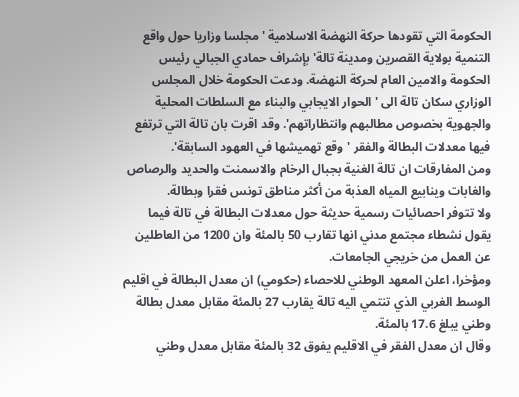الحكومة التي تقودها حركة النهضة الاسلامية 'مجلسا وزاريا حول واقع التنمية بولاية القصرين ومدينة تالة' بإشراف حمادي الجبالي رئيس الحكومة والامين العام لحركة النهضة. ودعت الحكومة خلال المجلس الوزاري سكان تالة الى 'الحوار الايجابي والبناء مع السلطات المحلية والجهوية بخصوص مطالبهم وانتظاراتهم'. وقد اقرت بان تالة التي ترتفع فيها معدلات البطالة والفقر 'وقع تهميشها في العهود السابقة'.
ومن المفارقات ان تالة الغنية بجبال الرخام والاسمنت والحديد والرصاص والغابات وينابيع المياه العذبة من أكثر مناطق تونس فقرا وبطالة.
ولا تتوفر احصائيات رسمية حديثة حول معدلات البطالة في تالة فيما يقول نشطاء مجتمع مدني انها تقارب 50 بالمئة وان 1200 من العاطلين عن العمل من خريجي الجامعات.
ومؤخرا، اعلن المعهد الوطني للاحصاء (حكومي) ان معدل البطالة في اقليم الوسط الغربي الذي تنتمي اليه تالة يقارب 27 بالمئة مقابل معدل بطالة وطني يبلغ 17.6 بالمئة.
وقال ان معدل الفقر في الاقليم يفوق 32 بالمئة مقابل معدل وطني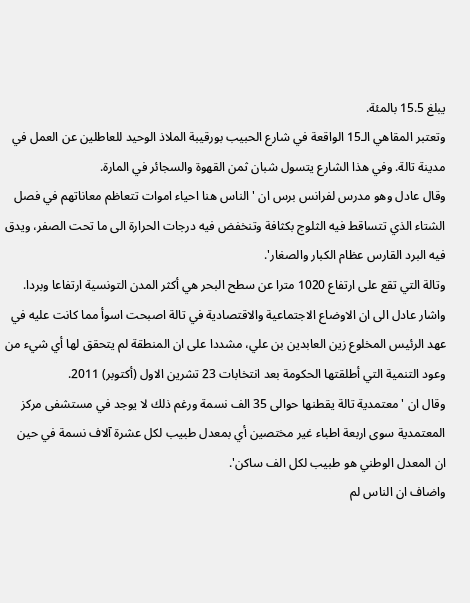يبلغ 15.5 بالمئة.
وتعتبر المقاهي الـ15 الواقعة في شارع الحبيب بورقيبة الملاذ الوحيد للعاطلين عن العمل في مدينة تالة. وفي هذا الشارع يتسول شبان ثمن القهوة والسجائر في المارة.
وقال عادل وهو مدرس لفرانس برس ان 'الناس هنا احياء اموات تتعاظم معاناتهم في فصل الشتاء الذي تتساقط فيه الثلوج بكثافة وتنخفض فيه درجات الحرارة الى ما تحت الصفر، ويدق فيه البرد القارس عظام الكبار والصغار'.
وتالة التي تقع على ارتفاع 1020 مترا عن سطح البحر هي أكثر المدن التونسية ارتفاعا وبردا.
واشار عادل الى ان الاوضاع الاجتماعية والاقتصادية في تالة اصبحت اسوأ مما كانت عليه في عهد الرئيس المخلوع زين العابدين بن علي، مشددا على ان المنطقة لم يتحقق لها أي شيء من وعود التنمية التي أطلقتها الحكومة بعد انتخابات 23 تشرين الاول (أكتوبر) 2011.
وقال ان 'معتمدية تالة يقطنها حوالى 35 الف نسمة ورغم ذلك لا يوجد في مستشفى مركز المعتمدية سوى اربعة اطباء غير مختصين أي بمعدل طبيب لكل عشرة آلاف نسمة في حين ان المعدل الوطني هو طبيب لكل الف ساكن'.
واضاف ان الناس لم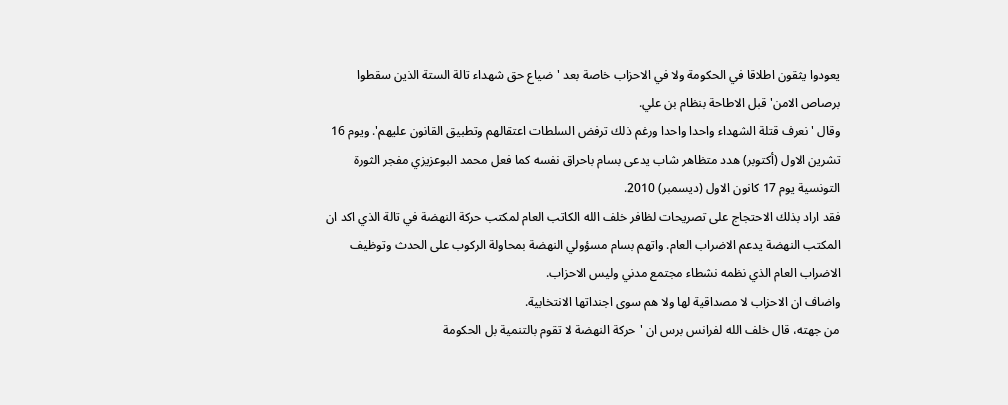يعودوا يثقون اطلاقا في الحكومة ولا في الاحزاب خاصة بعد 'ضياع حق شهداء تالة الستة الذين سقطوا برصاص الامن' قبل الاطاحة بنظام بن علي.
وقال 'نعرف قتلة الشهداء واحدا واحدا ورغم ذلك ترفض السلطات اعتقالهم وتطبيق القانون عليهم'. ويوم 16 تشرين الاول (أكتوبر) هدد متظاهر شاب يدعى بسام باحراق نفسه كما فعل محمد البوعزيزي مفجر الثورة التونسية يوم 17 كانون الاول (ديسمبر) 2010.
فقد اراد بذلك الاحتجاج على تصريحات لظافر خلف الله الكاتب العام لمكتب حركة النهضة في تالة الذي اكد ان المكتب النهضة يدعم الاضراب العام. واتهم بسام مسؤولي النهضة بمحاولة الركوب على الحدث وتوظيف الاضراب العام الذي نظمه نشطاء مجتمع مدني وليس الاحزاب.
واضاف ان الاحزاب لا مصداقية لها ولا هم سوى اجنداتها الانتخابية.
من جهته، قال خلف الله لفرانس برس ان 'حركة النهضة لا تقوم بالتنمية بل الحكومة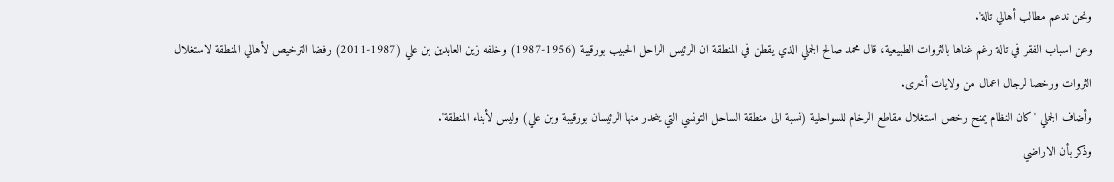ونحن ندعم مطالب أهالي تالة'.
وعن اسباب الفقر في تالة رغم غناها بالثروات الطبيعية، قال محمد صالح الجملي الذي يقطن في المنطقة ان الرئيس الراحل الحبيب بورقيبة (1956-1987) وخلفه زين العابدين بن علي (1987-2011) رفضا الترخيص لأهالي المنطقة لاستغلال الثروات ورخصا لرجال اعمال من ولايات أخرى.
وأضاف الجملي 'كان النظام يمنح رخص استغلال مقاطع الرخام للسواحلية (نسبة الى منطقة الساحل التونسي التي ينحدر منها الرئيسان بورقيبة وبن علي) وليس لأبناء المنطقة'.
وذكر بأن الاراضي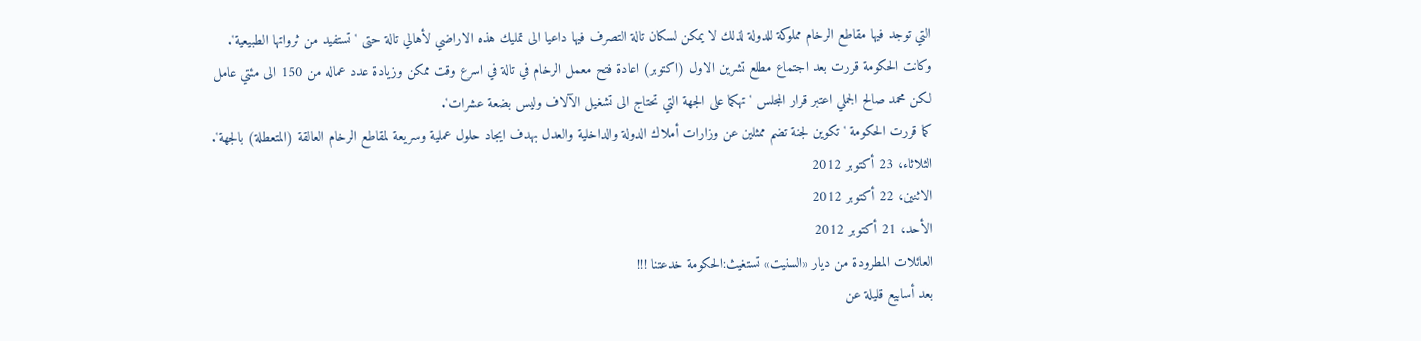التي توجد فيها مقاطع الرخام مملوكة للدولة لذلك لا يمكن لسكان تالة التصرف فيها داعيا الى تمليك هذه الاراضي لأهالي تالة حتى 'تستفيد من ثرواتها الطبيعية'.
وكانت الحكومة قررت بعد اجتماع مطلع تشرين الاول (اكتوبر) اعادة فتح معمل الرخام في تالة في اسرع وقت ممكن وزيادة عدد عماله من 150 الى مئتي عامل
لكن محمد صالح الجملي اعتبر قرار المجلس 'تهكما على الجهة التي تحتاج الى تشغيل الآلاف وليس بضعة عشرات'.
كما قررت الحكومة 'تكوين لجنة تضم ممثلين عن وزارات أملاك الدولة والداخلية والعدل بهدف ايجاد حلول عملية وسريعة لمقاطع الرخام العالقة (المتعطلة) بالجهة'.
الثلاثاء، 23 أكتوبر 2012
الاثنين، 22 أكتوبر 2012
الأحد، 21 أكتوبر 2012
العائلات المطرودة من ديار «السنيت» تستغيث:الحكومة خدعتنا !!!
بعد أسابيع قليلة عن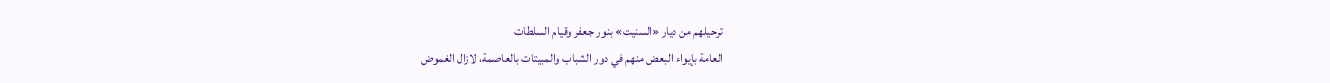ترحيلهم من ديار «السنيت» بنور جعفر وقيام السلطات
العامة بإيواء البعض منهم في دور الشباب والمبيتات بالعاصمة، لازال الغموض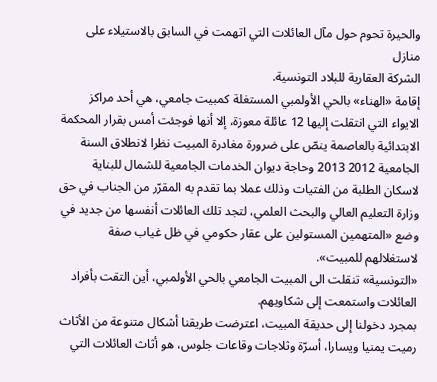والحيرة تحوم حول مآل العائلات التي اتهمت في السابق بالاستيلاء على منازل
الشركة العقارية للبلاد التونسية.
إقامة «الهناء» بالحي الأولمبي المستغلة كمبيت جامعي، هي أحد مراكز الايواء التي انتقلت إليها 12 عائلة معوزة، إلا أنها فوجئت أمس بقرار المحكمة الابتدائية بالعاصمة ينصّ على ضرورة مغادرة المبيت نظرا لانطلاق السنة الجامعية 2012 2013 وحاجة ديوان الخدمات الجامعية للشمال للبناية لاسكان الطلبة من الفتيات وذلك عملا بما تقدم به المقرّر من الجناب في حق وزارة التعليم العالي والبحث العلمي، لتجد تلك العائلات أنفسها من جديد في وضع «المتهمين المستولين على عقار حكومي في ظل غياب صفة لاستغلالهم للمبيت».
«التونسية» تنقلت الى المبيت الجامعي بالحي الأولمبي، أين التقت بأفراد العائلات واستمعت إلى شكاويهم.
بمجرد دخولنا إلى حديقة المبيت، اعترضت طريقنا أشكال متنوعة من الأثاث رميت يمنيا ويسارا، أسرّة وثلاجات وقاعات جلوس، هو أثاث العائلات التي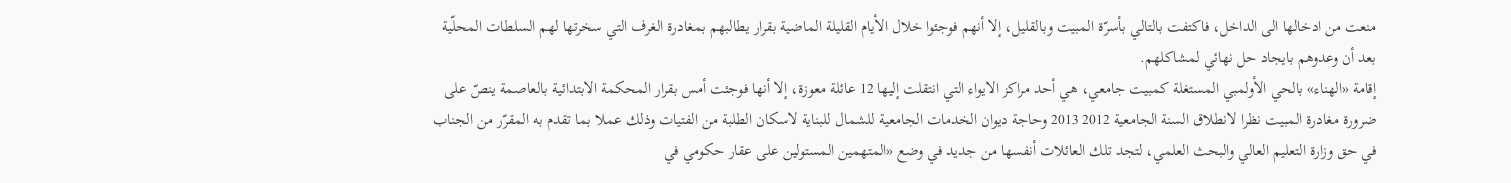منعت من ادخالها الى الداخل، فاكتفت بالتالي بأسرّة المبيت وبالقليل، إلا أنهم فوجئوا خلال الأيام القليلة الماضية بقرار يطالبهم بمغادرة الغرف التي سخرتها لهم السلطات المحلّية بعد أن وعدوهم بايجاد حل نهائي لمشاكلهم.
إقامة «الهناء» بالحي الأولمبي المستغلة كمبيت جامعي، هي أحد مراكز الايواء التي انتقلت إليها 12 عائلة معوزة، إلا أنها فوجئت أمس بقرار المحكمة الابتدائية بالعاصمة ينصّ على ضرورة مغادرة المبيت نظرا لانطلاق السنة الجامعية 2012 2013 وحاجة ديوان الخدمات الجامعية للشمال للبناية لاسكان الطلبة من الفتيات وذلك عملا بما تقدم به المقرّر من الجناب في حق وزارة التعليم العالي والبحث العلمي، لتجد تلك العائلات أنفسها من جديد في وضع «المتهمين المستولين على عقار حكومي في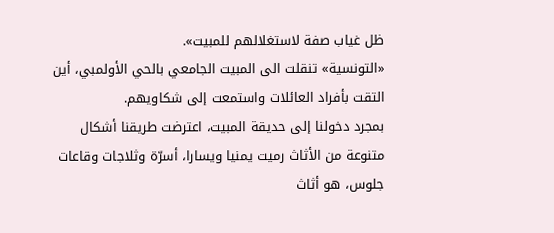ظل غياب صفة لاستغلالهم للمبيت».
«التونسية» تنقلت الى المبيت الجامعي بالحي الأولمبي، أين التقت بأفراد العائلات واستمعت إلى شكاويهم.
بمجرد دخولنا إلى حديقة المبيت، اعترضت طريقنا أشكال متنوعة من الأثاث رميت يمنيا ويسارا، أسرّة وثلاجات وقاعات جلوس، هو أثاث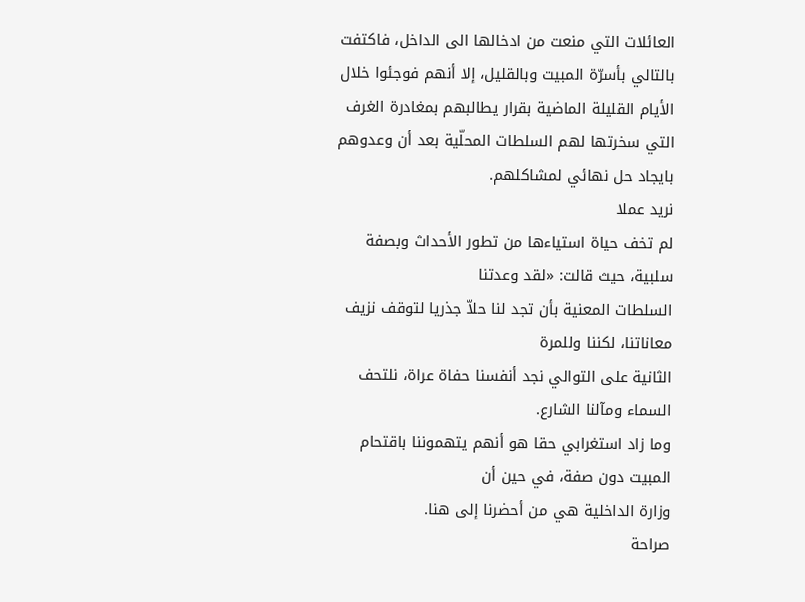العائلات التي منعت من ادخالها الى الداخل، فاكتفت بالتالي بأسرّة المبيت وبالقليل، إلا أنهم فوجئوا خلال الأيام القليلة الماضية بقرار يطالبهم بمغادرة الغرف التي سخرتها لهم السلطات المحلّية بعد أن وعدوهم بايجاد حل نهائي لمشاكلهم.
نريد عملا
لم تخف حياة استياءها من تطور الأحداث وبصفة سلبية، حيث قالت: «لقد وعدتنا
السلطات المعنية بأن تجد لنا حلاّ جذريا لتوقف نزيف معاناتنا، لكننا وللمرة
الثانية على التوالي نجد أنفسنا حفاة عراة، نلتحف السماء ومآلنا الشارع.
وما زاد استغرابي حقا هو أنهم يتهموننا باقتحام المبيت دون صفة، في حين أن
وزارة الداخلية هي من أحضرنا إلى هنا.
صراحة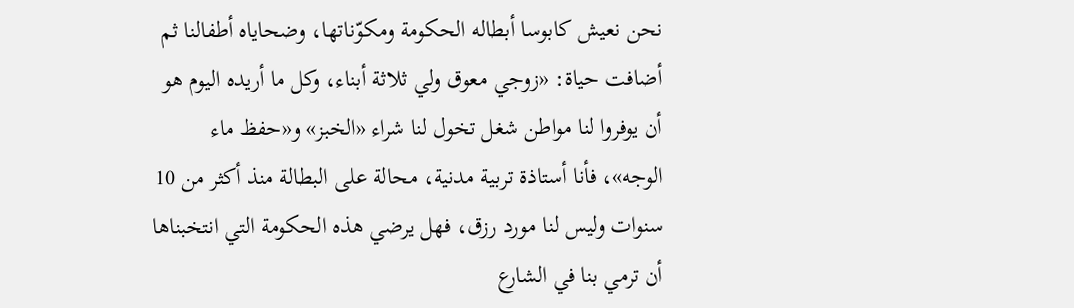نحن نعيش كابوسا أبطاله الحكومة ومكوّناتها، وضحاياه أطفالنا ثم أضافت حياة: «زوجي معوق ولي ثلاثة أبناء، وكل ما أريده اليوم هو أن يوفروا لنا مواطن شغل تخول لنا شراء «الخبز» و«حفظ ماء الوجه»، فأنا أستاذة تربية مدنية، محالة على البطالة منذ أكثر من 10 سنوات وليس لنا مورد رزق، فهل يرضي هذه الحكومة التي انتخبناها أن ترمي بنا في الشارع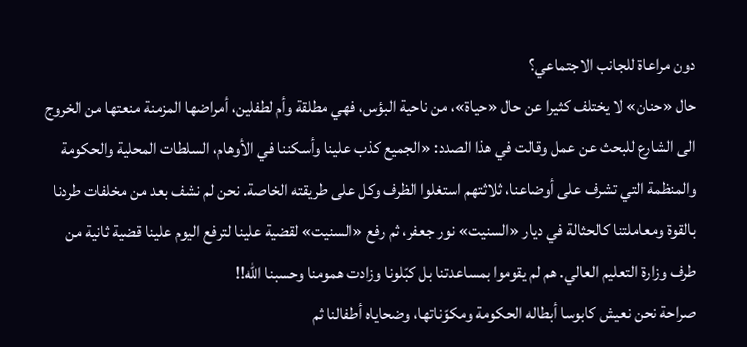دون مراعاة للجانب الاجتماعي؟
حال «حنان» لا يختلف كثيرا عن حال «حياة»، من ناحية البؤس، فهي مطلقة وأم لطفلين، أمراضها المزمنة منعتها من الخروج الى الشارع للبحث عن عمل وقالت في هذا الصدد: «الجميع كذب علينا وأسكننا في الأوهام، السلطات المحلية والحكومة والمنظمة التي تشرف على أوضاعنا، ثلاثتهم استغلوا الظرف وكل على طريقته الخاصة. نحن لم نشف بعد من مخلفات طردنا بالقوة ومعاملتنا كالحثالة في ديار «السنيت» نور جعفر، ثم رفع «السنيت» لقضية علينا لترفع اليوم علينا قضية ثانية من طرف وزارة التعليم العالي. هم لم يقوموا بمساعدتنا بل كبّلونا وزادت همومنا وحسبنا اللّه!!
صراحة نحن نعيش كابوسا أبطاله الحكومة ومكوّناتها، وضحاياه أطفالنا ثم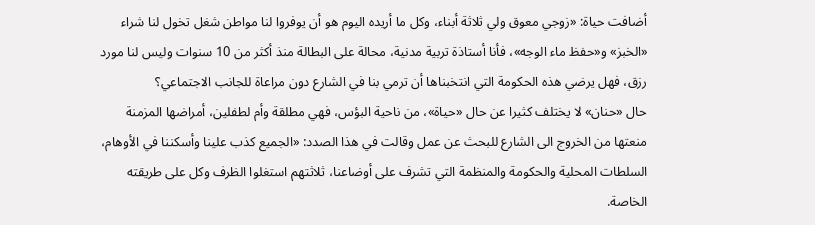أضافت حياة: «زوجي معوق ولي ثلاثة أبناء، وكل ما أريده اليوم هو أن يوفروا لنا مواطن شغل تخول لنا شراء «الخبز» و«حفظ ماء الوجه»، فأنا أستاذة تربية مدنية، محالة على البطالة منذ أكثر من 10 سنوات وليس لنا مورد رزق، فهل يرضي هذه الحكومة التي انتخبناها أن ترمي بنا في الشارع دون مراعاة للجانب الاجتماعي؟
حال «حنان» لا يختلف كثيرا عن حال «حياة»، من ناحية البؤس، فهي مطلقة وأم لطفلين، أمراضها المزمنة منعتها من الخروج الى الشارع للبحث عن عمل وقالت في هذا الصدد: «الجميع كذب علينا وأسكننا في الأوهام، السلطات المحلية والحكومة والمنظمة التي تشرف على أوضاعنا، ثلاثتهم استغلوا الظرف وكل على طريقته الخاصة.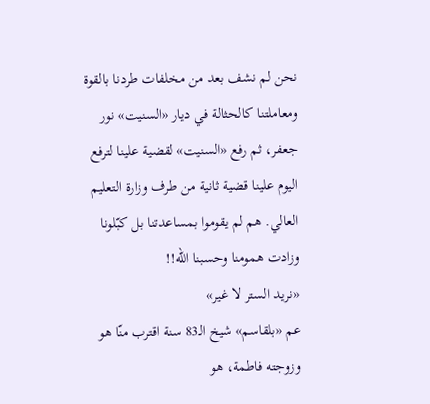نحن لم نشف بعد من مخلفات طردنا بالقوة ومعاملتنا كالحثالة في ديار «السنيت» نور جعفر، ثم رفع «السنيت» لقضية علينا لترفع اليوم علينا قضية ثانية من طرف وزارة التعليم العالي. هم لم يقوموا بمساعدتنا بل كبّلونا وزادت همومنا وحسبنا اللّه!!
«نريد الستر لا غير»
عم «بلقاسم» شيخ الـ83 سنة اقترب منّا هو وزوجته فاطمة، هو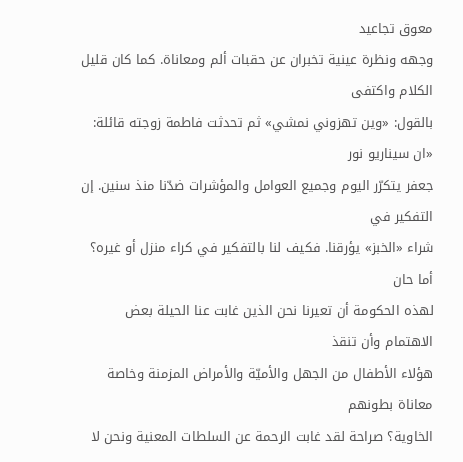معوق تجاعيد
وجهه ونظرة عينية تخبران عن حقبات ألم ومعاناة. كما كان قليل الكلام واكتفى
بالقول: «وين تهزوني نمشي» ثم تحدثت فاطمة زوجته قائلة: «ان سيناريو نور
جعفر يتكرّر اليوم وجميع العوامل والمؤشرات ضدّنا منذ سنين. إن التفكير في
شراء «الخبز» يؤرقنا. فكيف لنا بالتفكير في كراء منزل أو غيره؟ أما حان
لهذه الحكومة أن تعيرنا نحن الذين غابت عنا الحيلة بعض الاهتمام وأن تنقذ
هؤلاء الأطفال من الجهل والأميّة والأمراض المزمنة وخاصة معاناة بطونهم
الخاوية؟ صراحة لقد غابت الرحمة عن السلطات المعنية ونحن لا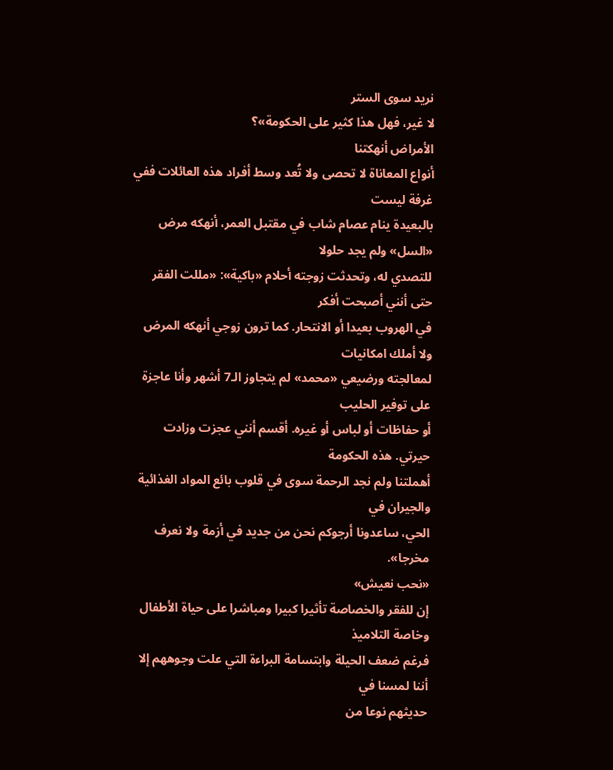نريد سوى الستر
لا غير، فهل هذا كثير على الحكومة»؟
الأمراض أنهكتنا
أنواع المعاناة لا تحصى ولا تُعد وسط أفراد هذه العائلات ففي غرفة ليست
بالبعيدة ينام عصام شاب في مقتبل العمر، أنهكه مرض «السل» ولم يجد حلولا
للتصدي له، وتحدثت زوجته أحلام «باكية»: «مللت الفقر حتى أنني أصبحت أفكر
في الهروب بعيدا أو الانتحار. كما ترون زوجي أنهكه المرض ولا أملك امكانيات
لمعالجته ورضيعي «محمد» لم يتجاوز الـ7 أشهر وأنا عاجزة على توفير الحليب
أو حفاظات أو لباس أو غيره. أقسم أنني عجزت وزادت حيرتي. هذه الحكومة
أهملتنا ولم نجد الرحمة سوى في قلوب بائع المواد الغذائية والجيران في
الحي، ساعدونا أرجوكم نحن من جديد في أزمة ولا نعرف مخرجا».
«نحب نعيش»
إن للفقر والخصاصة تأثيرا كبيرا ومباشرا على حياة الأطفال وخاصة التلاميذ
فرغم ضعف الحيلة وابتسامة البراءة التي علت وجوههم إلا أننا لمسنا في
حديثهم نوعا من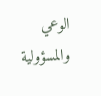الوعي والمسؤولية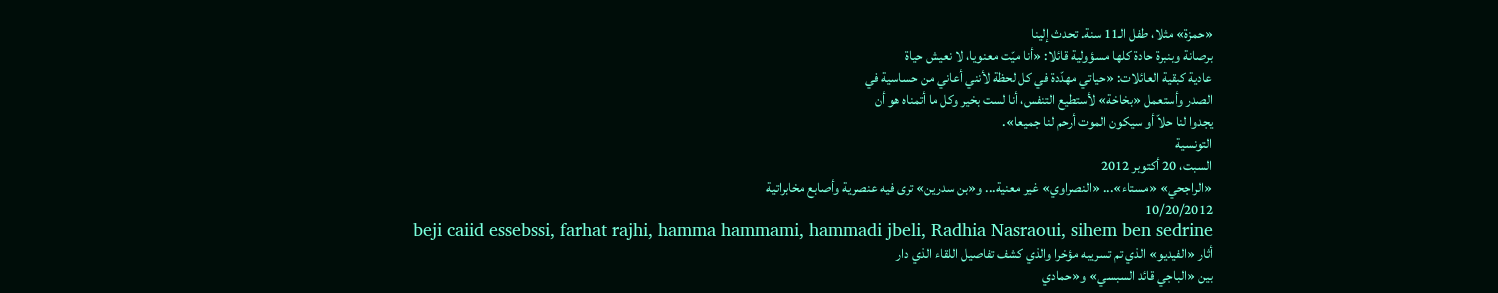«حمزة» مثلا، طفل الـ11 سنة. تحدث إلينا
برصانة وبنبرة حادة كلها مسؤولية قائلا: «أنا ميّت معنويا، لا نعيش حياة
عادية كبقية العائلات: «حياتي مهدّدة في كل لحظة لأنني أعاني من حساسية في
الصدر وأستعمل «بخاخة» لأستطيع التنفس، أنا لست بخير وكل ما أتمناه هو أن
يجدوا لنا حلاّ أو سيكون الموت أرحم لنا جميعا».
التونسية
السبت، 20 أكتوبر 2012
«الراجحي» «مستاء»... «النصراوي» غير معنية... و«بن سدرين» ترى فيه عنصرية وأصابع مخابراتية
10/20/2012
beji caiid essebssi, farhat rajhi, hamma hammami, hammadi jbeli, Radhia Nasraoui, sihem ben sedrine
أثار «الفيديو» الذي تم تسريبه مؤخرا والذي كشف تفاصيل اللقاء الذي دار
بين «الباجي قائد السبسي» و«حمادي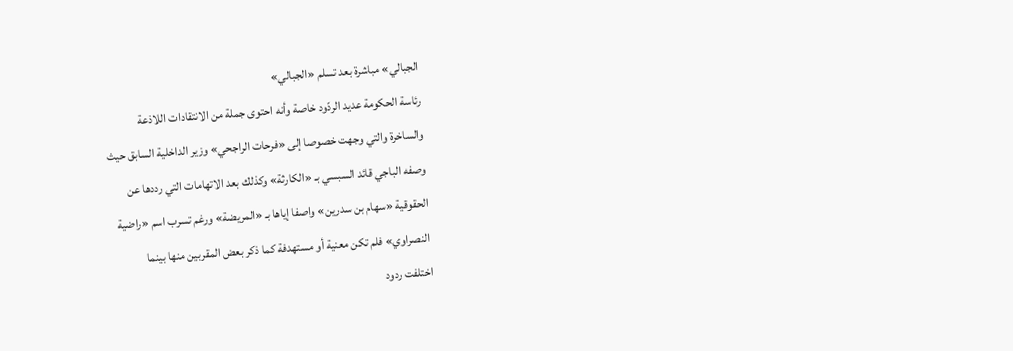الجبالي» مباشرة بعد تسلم «الجبالي»
رئاسة الحكومة عديد الردّود خاصة وأنه احتوى جملة من الانتقادات اللاذعة
والساخرة والتي وجهت خصوصا إلى «فرحات الراجحي» وزير الداخلية السابق حيث
وصفه الباجي قائد السبسي بـ «الكارثة» وكذلك بعد الاتهامات التي رددها عن
الحقوقية «سهام بن سدرين» واصفا إياها بـ «المريضة» ورغم تسرب اسم «راضية
النصراوي» فلم تكن معنية أو مستهدفة كما ذكر بعض المقربين منها بينما
اختلفت ردود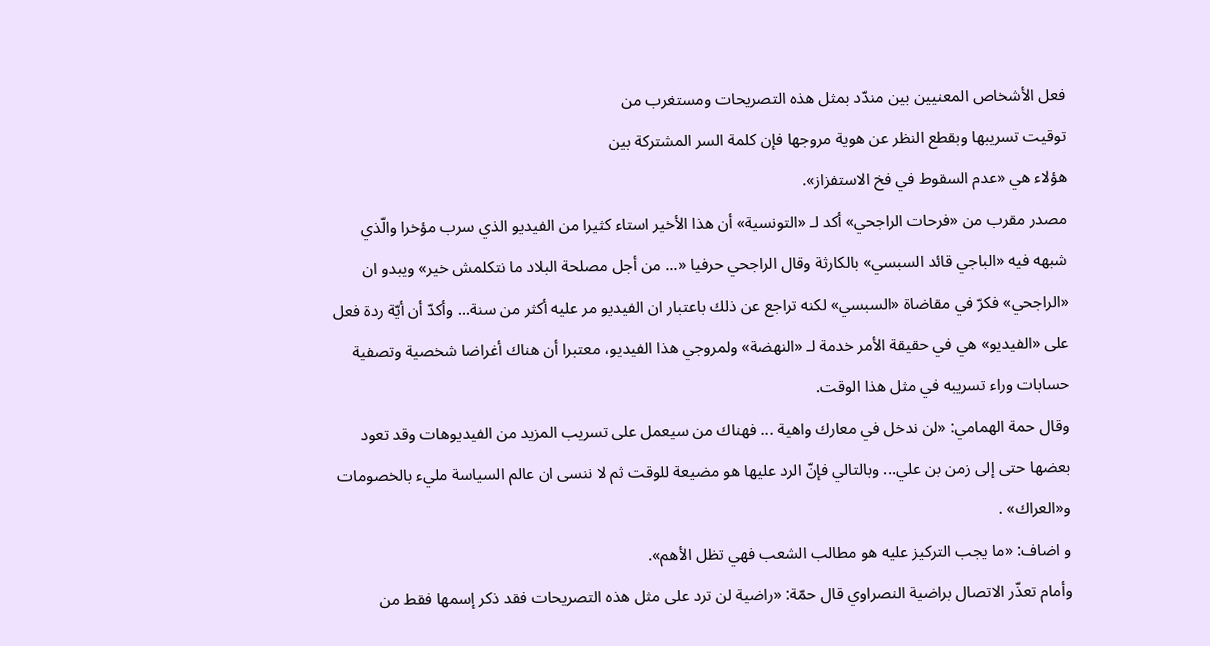فعل الأشخاص المعنيين بين مندّد بمثل هذه التصريحات ومستغرب من
توقيت تسريبها وبقطع النظر عن هوية مروجها فإن كلمة السر المشتركة بين
هؤلاء هي «عدم السقوط في فخ الاستفزاز».
مصدر مقرب من «فرحات الراجحي» أكد لـ «التونسية» أن هذا الأخير استاء كثيرا من الفيديو الذي سرب مؤخرا والّذي شبهه فيه «الباجي قائد السبسي» بالكارثة وقال الراجحي حرفيا «... من أجل مصلحة البلاد ما نتكلمش خير» ويبدو ان «الراجحي» فكرّ في مقاضاة «السبسي» لكنه تراجع عن ذلك باعتبار ان الفيديو مر عليه أكثر من سنة... وأكدّ أن أيّة ردة فعل على «الفيديو» هي في حقيقة الأمر خدمة لـ «النهضة» ولمروجي هذا الفيديو، معتبرا أن هناك أغراضا شخصية وتصفية حسابات وراء تسريبه في مثل هذا الوقت.
وقال حمة الهمامي: «لن ندخل في معارك واهية ... فهناك من سيعمل على تسريب المزيد من الفيديوهات وقد تعود بعضها حتى إلى زمن بن علي... وبالتالي فإنّ الرد عليها هو مضيعة للوقت ثم لا ننسى ان عالم السياسة مليء بالخصومات و«العراك» .
و اضاف: «ما يجب التركيز عليه هو مطالب الشعب فهي تظل الأهم».
وأمام تعذّر الاتصال براضية النصراوي قال حمّة: «راضية لن ترد على مثل هذه التصريحات فقد ذكر إسمها فقط من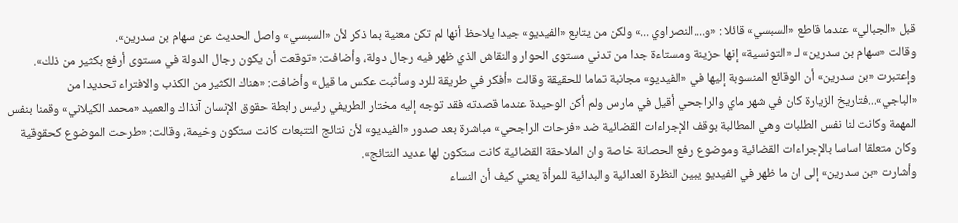قبل «الجبالي» عندما قاطع «السبسي» قائلا : «و....النصراوي ...» ولكن من يتابع «الفيديو» جيدا يلاحظ أنها لم تكن معنية بما ذكر لأن «السبسي» واصل الحديث عن سهام بن سدرين».
وقالت «سهام بن سدرين» لـ «التونسية» إنها حزينة ومستاءة جدا من تدني مستوى الحوار والنقاش الذي ظهر فيه رجال دولة، وأضافت: «توقعت أن يكون رجال الدولة في مستوى أرفع بكثير من ذلك».
وإعتبرت «بن سدرين» أن الوقائع المنسوبة إليها في «الفيديو» مجانبة تماما للحقيقة وقالت «أفكر في طريقة للرد وسأثبت عكس ما قيل» وأضافت: «هناك الكثير من الكذب والافتراء تحديدا من «الباجي»...فتاريخ الزيارة كان في شهر ماي والراجحي أقيل في مارس ولم أكن الوحيدة عندما قصدته فقد توجه إليه مختار الطريفي رئيس رابطة حقوق الإنسان آنذاك والعميد «محمد الكيلاني» وقمنا بنفس المهمة وكانت لنا نفس الطلبات وهي المطالبة بوقف الإجراءات القضائية ضد «فرحات الراجحي» مباشرة بعد صدور «الفيديو» لأن نتائج التتبعات كانت ستكون وخيمة، وقالت: «طرحت الموضوع كحقوقية وكان متعلقا اساسا بالإجراءات القضائية وموضوع رفع الحصانة خاصة وان الملاحقة القضائية كانت ستكون لها عديد النتائج».
وأشارت «بن سدرين» إلى ان ما ظهر في الفيديو يبين النظرة العدائية والبدائية للمرأة يعني كيف أن النساء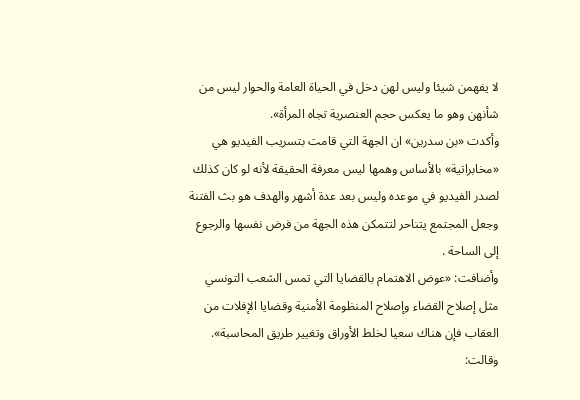لا يفهمن شيئا وليس لهن دخل في الحياة العامة والحوار ليس من شأنهن وهو ما يعكس حجم العنصرية تجاه المرأة».
وأكدت «بن سدرين» ان الجهة التي قامت بتسريب الفيديو هي «مخابراتية» بالأساس وهمها ليس معرفة الحقيقة لأنه لو كان كذلك لصدر الفيديو في موعده وليس بعد عدة أشهر والهدف هو بث الفتنة وجعل المجتمع يتناحر لتتمكن هذه الجهة من فرض نفسها والرجوع إلى الساحة .
وأضافت: «عوض الاهتمام بالقضايا التي تمس الشعب التونسي مثل إصلاح القضاء وإصلاح المنظومة الأمنية وقضايا الإفلات من العقاب فإن هناك سعيا لخلط الأوراق وتغيير طريق المحاسبة».
وقالت: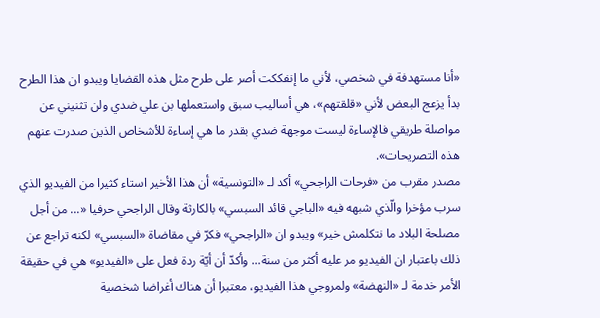«أنا مستهدفة في شخصي، لأني ما إنفككت أصر على طرح مثل هذه القضايا ويبدو ان هذا الطرح بدأ يزعج البعض لأني «قلقتهم»، هي أساليب سبق واستعملها بن علي ضدي ولن تثنيني عن مواصلة طريقي فالإساءة ليست موجهة ضدي بقدر ما هي إساءة للأشخاص الذين صدرت عنهم هذه التصريحات».
مصدر مقرب من «فرحات الراجحي» أكد لـ «التونسية» أن هذا الأخير استاء كثيرا من الفيديو الذي سرب مؤخرا والّذي شبهه فيه «الباجي قائد السبسي» بالكارثة وقال الراجحي حرفيا «... من أجل مصلحة البلاد ما نتكلمش خير» ويبدو ان «الراجحي» فكرّ في مقاضاة «السبسي» لكنه تراجع عن ذلك باعتبار ان الفيديو مر عليه أكثر من سنة... وأكدّ أن أيّة ردة فعل على «الفيديو» هي في حقيقة الأمر خدمة لـ «النهضة» ولمروجي هذا الفيديو، معتبرا أن هناك أغراضا شخصية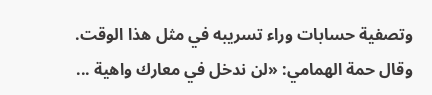وتصفية حسابات وراء تسريبه في مثل هذا الوقت.
وقال حمة الهمامي: «لن ندخل في معارك واهية ...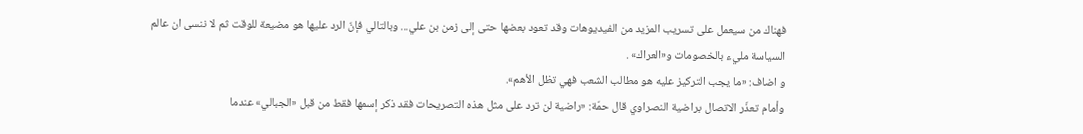فهناك من سيعمل على تسريب المزيد من الفيديوهات وقد تعود بعضها حتى إلى زمن بن علي... وبالتالي فإنّ الرد عليها هو مضيعة للوقت ثم لا ننسى ان عالم السياسة مليء بالخصومات و«العراك» .
و اضاف: «ما يجب التركيز عليه هو مطالب الشعب فهي تظل الأهم».
وأمام تعذّر الاتصال براضية النصراوي قال حمّة: «راضية لن ترد على مثل هذه التصريحات فقد ذكر إسمها فقط من قبل «الجبالي» عندما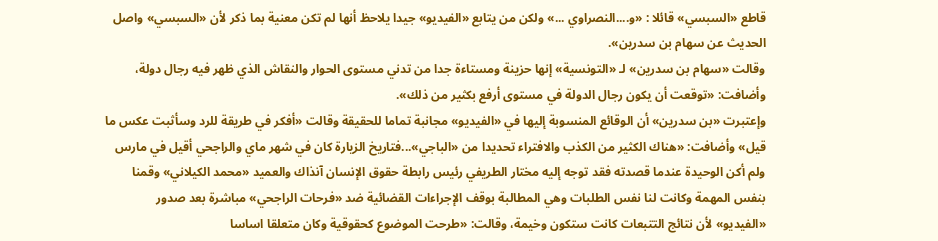قاطع «السبسي» قائلا : «و....النصراوي ...» ولكن من يتابع «الفيديو» جيدا يلاحظ أنها لم تكن معنية بما ذكر لأن «السبسي» واصل الحديث عن سهام بن سدرين».
وقالت «سهام بن سدرين» لـ «التونسية» إنها حزينة ومستاءة جدا من تدني مستوى الحوار والنقاش الذي ظهر فيه رجال دولة، وأضافت: «توقعت أن يكون رجال الدولة في مستوى أرفع بكثير من ذلك».
وإعتبرت «بن سدرين» أن الوقائع المنسوبة إليها في «الفيديو» مجانبة تماما للحقيقة وقالت «أفكر في طريقة للرد وسأثبت عكس ما قيل» وأضافت: «هناك الكثير من الكذب والافتراء تحديدا من «الباجي»...فتاريخ الزيارة كان في شهر ماي والراجحي أقيل في مارس ولم أكن الوحيدة عندما قصدته فقد توجه إليه مختار الطريفي رئيس رابطة حقوق الإنسان آنذاك والعميد «محمد الكيلاني» وقمنا بنفس المهمة وكانت لنا نفس الطلبات وهي المطالبة بوقف الإجراءات القضائية ضد «فرحات الراجحي» مباشرة بعد صدور «الفيديو» لأن نتائج التتبعات كانت ستكون وخيمة، وقالت: «طرحت الموضوع كحقوقية وكان متعلقا اساسا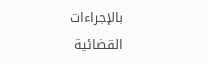بالإجراءات القضائية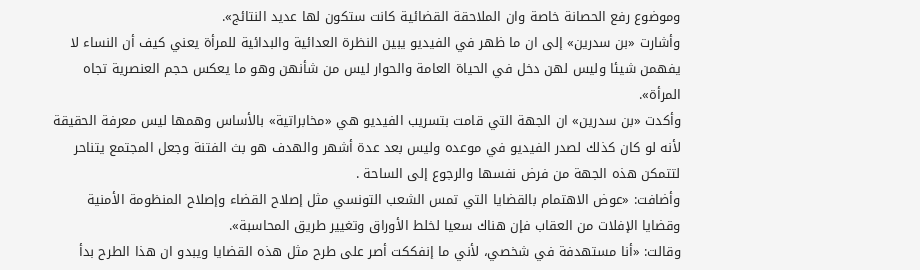وموضوع رفع الحصانة خاصة وان الملاحقة القضائية كانت ستكون لها عديد النتائج».
وأشارت «بن سدرين» إلى ان ما ظهر في الفيديو يبين النظرة العدائية والبدائية للمرأة يعني كيف أن النساء لا يفهمن شيئا وليس لهن دخل في الحياة العامة والحوار ليس من شأنهن وهو ما يعكس حجم العنصرية تجاه المرأة».
وأكدت «بن سدرين» ان الجهة التي قامت بتسريب الفيديو هي «مخابراتية» بالأساس وهمها ليس معرفة الحقيقة لأنه لو كان كذلك لصدر الفيديو في موعده وليس بعد عدة أشهر والهدف هو بث الفتنة وجعل المجتمع يتناحر لتتمكن هذه الجهة من فرض نفسها والرجوع إلى الساحة .
وأضافت: «عوض الاهتمام بالقضايا التي تمس الشعب التونسي مثل إصلاح القضاء وإصلاح المنظومة الأمنية وقضايا الإفلات من العقاب فإن هناك سعيا لخلط الأوراق وتغيير طريق المحاسبة».
وقالت: «أنا مستهدفة في شخصي، لأني ما إنفككت أصر على طرح مثل هذه القضايا ويبدو ان هذا الطرح بدأ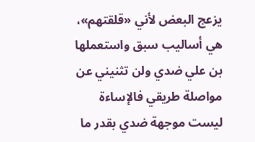يزعج البعض لأني «قلقتهم»، هي أساليب سبق واستعملها بن علي ضدي ولن تثنيني عن مواصلة طريقي فالإساءة ليست موجهة ضدي بقدر ما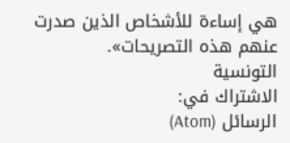هي إساءة للأشخاص الذين صدرت عنهم هذه التصريحات».
التونسية
الاشتراك في:
الرسائل (Atom)